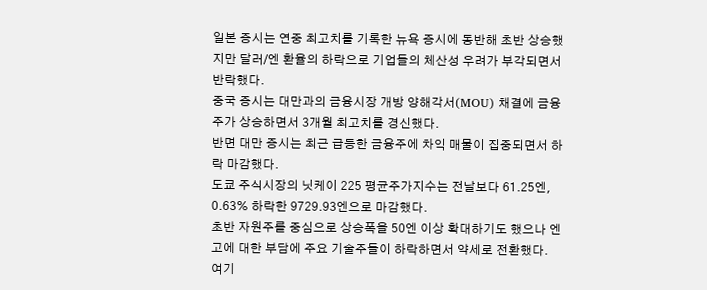일본 증시는 연중 최고치를 기록한 뉴욕 증시에 동반해 초반 상승했지만 달러/엔 환율의 하락으로 기업들의 체산성 우려가 부각되면서 반락했다.
중국 증시는 대만과의 금융시장 개방 양해각서(MOU) 채결에 금융주가 상승하면서 3개월 최고치를 경신했다.
반면 대만 증시는 최근 급등한 금융주에 차익 매물이 집중되면서 하락 마감했다.
도쿄 주식시장의 닛케이 225 평균주가지수는 전날보다 61.25엔, 0.63% 하락한 9729.93엔으로 마감했다.
초반 자원주를 중심으로 상승폭을 50엔 이상 확대하기도 했으나 엔고에 대한 부담에 주요 기술주들이 하락하면서 약세로 전환했다.
여기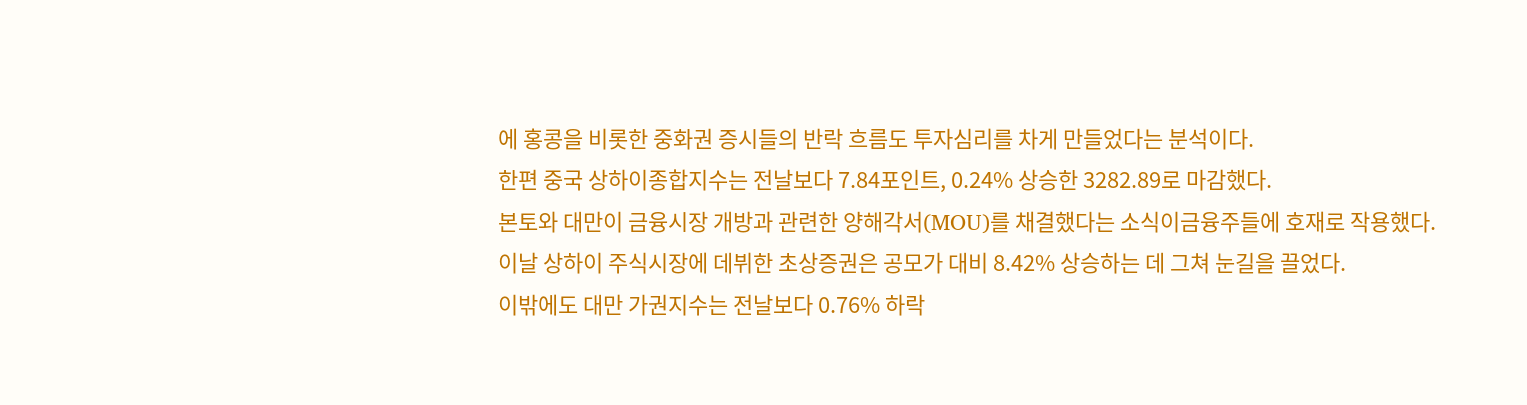에 홍콩을 비롯한 중화권 증시들의 반락 흐름도 투자심리를 차게 만들었다는 분석이다.
한편 중국 상하이종합지수는 전날보다 7.84포인트, 0.24% 상승한 3282.89로 마감했다.
본토와 대만이 금융시장 개방과 관련한 양해각서(MOU)를 채결했다는 소식이금융주들에 호재로 작용했다.
이날 상하이 주식시장에 데뷔한 초상증권은 공모가 대비 8.42% 상승하는 데 그쳐 눈길을 끌었다.
이밖에도 대만 가권지수는 전날보다 0.76% 하락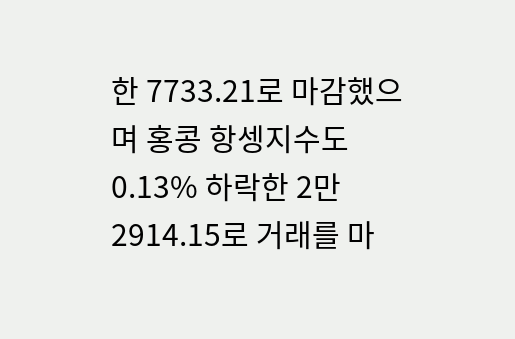한 7733.21로 마감했으며 홍콩 항셍지수도 0.13% 하락한 2만 2914.15로 거래를 마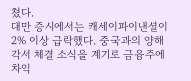쳤다.
대만 증시에서는 캐세이파이낸셜이 2% 이상 급락했다. 중국과의 양해각서 체결 소식을 계기로 금융주에 차익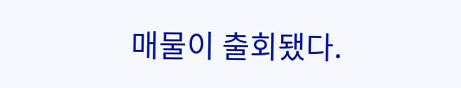매물이 출회됐다.